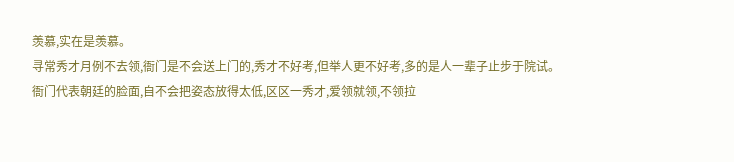羡慕,实在是羡慕。
寻常秀才月例不去领,衙门是不会送上门的,秀才不好考,但举人更不好考,多的是人一辈子止步于院试。
衙门代表朝廷的脸面,自不会把姿态放得太低,区区一秀才,爱领就领,不领拉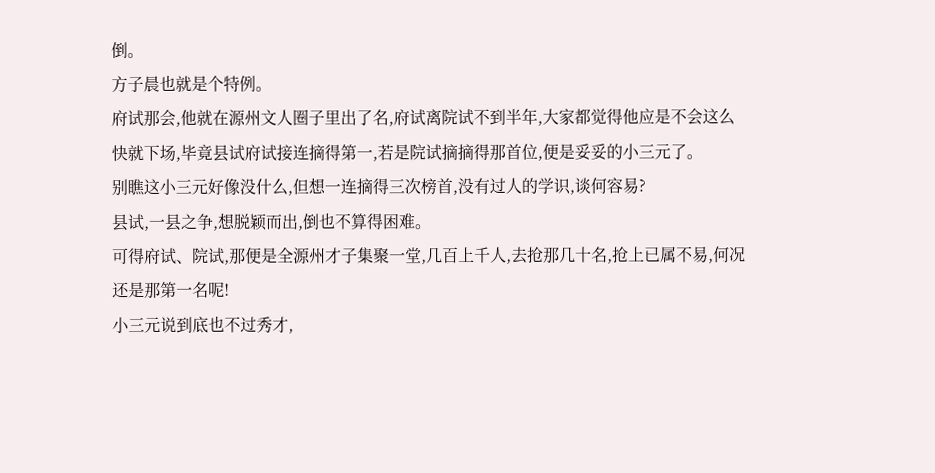倒。
方子晨也就是个特例。
府试那会,他就在源州文人圈子里出了名,府试离院试不到半年,大家都觉得他应是不会这么快就下场,毕竟县试府试接连摘得第一,若是院试摘摘得那首位,便是妥妥的小三元了。
别瞧这小三元好像没什么,但想一连摘得三次榜首,没有过人的学识,谈何容易?
县试,一县之争,想脱颖而出,倒也不算得困难。
可得府试、院试,那便是全源州才子集聚一堂,几百上千人,去抢那几十名,抢上已属不易,何况还是那第一名呢!
小三元说到底也不过秀才,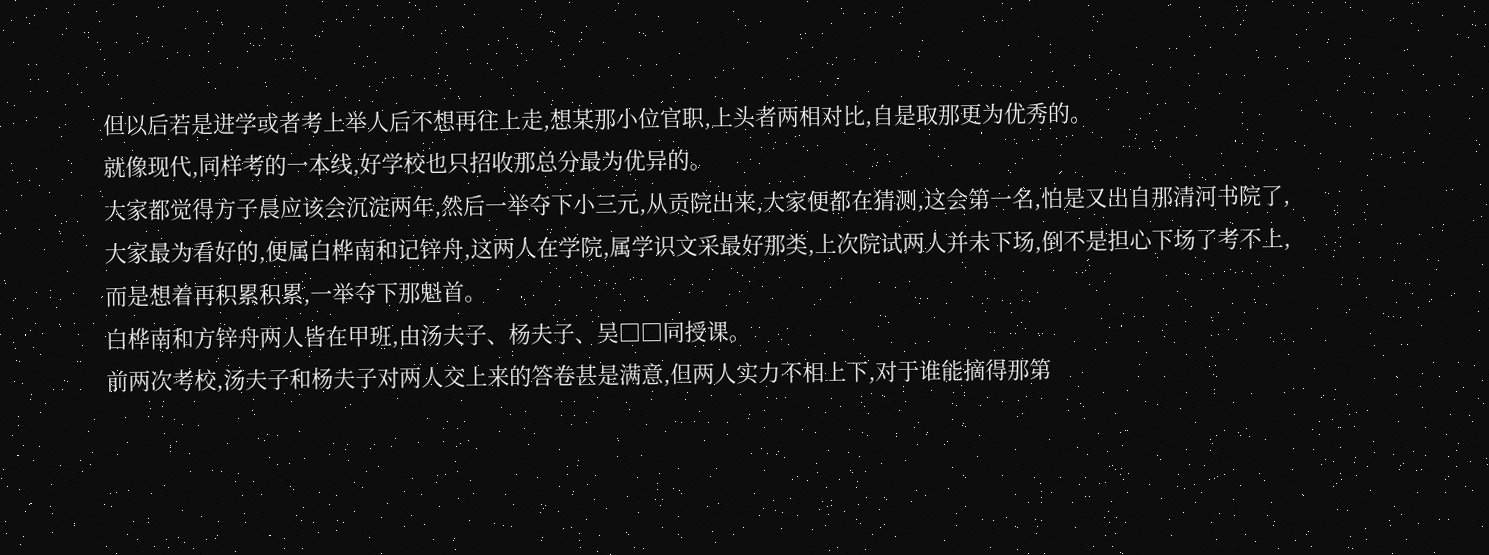但以后若是进学或者考上举人后不想再往上走,想某那小位官职,上头者两相对比,自是取那更为优秀的。
就像现代,同样考的一本线,好学校也只招收那总分最为优异的。
大家都觉得方子晨应该会沉淀两年,然后一举夺下小三元,从贡院出来,大家便都在猜测,这会第一名,怕是又出自那清河书院了,大家最为看好的,便属白桦南和记锌舟,这两人在学院,属学识文采最好那类,上次院试两人并未下场,倒不是担心下场了考不上,而是想着再积累积累,一举夺下那魁首。
白桦南和方锌舟两人皆在甲班,由汤夫子、杨夫子、吴□□同授课。
前两次考校,汤夫子和杨夫子对两人交上来的答卷甚是满意,但两人实力不相上下,对于谁能摘得那第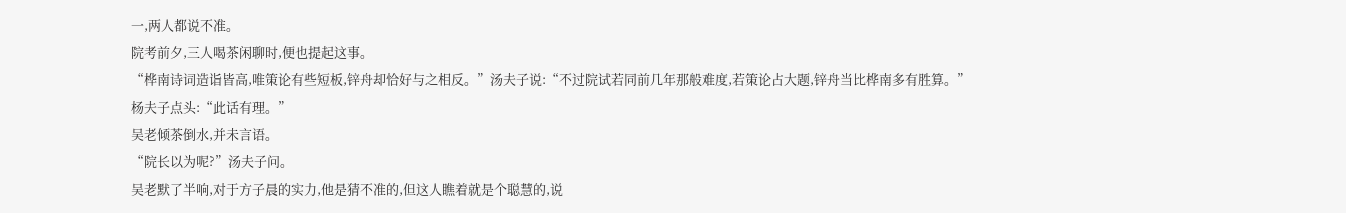一,两人都说不准。
院考前夕,三人喝茶闲聊时,便也提起这事。
“桦南诗词造诣皆高,唯策论有些短板,锌舟却恰好与之相反。”汤夫子说:“不过院试若同前几年那般难度,若策论占大题,锌舟当比桦南多有胜算。”
杨夫子点头:“此话有理。”
吴老倾茶倒水,并未言语。
“院长以为呢?”汤夫子问。
吴老默了半响,对于方子晨的实力,他是猜不准的,但这人瞧着就是个聪慧的,说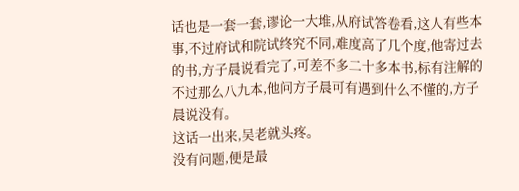话也是一套一套,谬论一大堆,从府试答卷看,这人有些本事,不过府试和院试终究不同,难度高了几个度,他寄过去的书,方子晨说看完了,可差不多二十多本书,标有注解的不过那么八九本,他问方子晨可有遇到什么不懂的,方子晨说没有。
这话一出来,吴老就头疼。
没有问题,便是最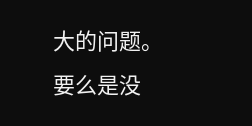大的问题。
要么是没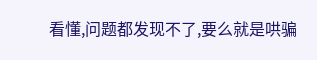看懂,问题都发现不了,要么就是哄骗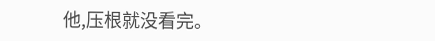他,压根就没看完。